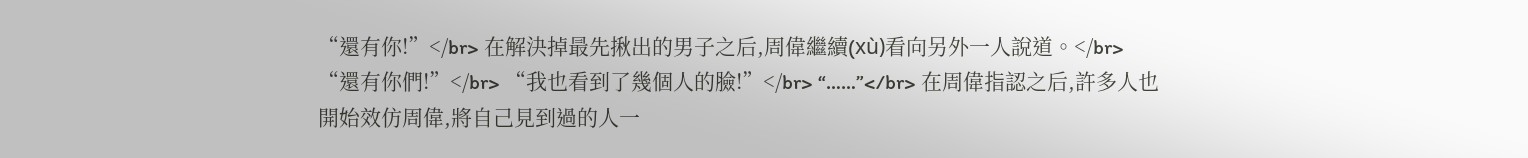“還有你!”</br> 在解決掉最先揪出的男子之后,周偉繼續(xù)看向另外一人說道。</br> “還有你們!”</br> “我也看到了幾個人的臉!”</br> “……”</br> 在周偉指認之后,許多人也開始效仿周偉,將自己見到過的人一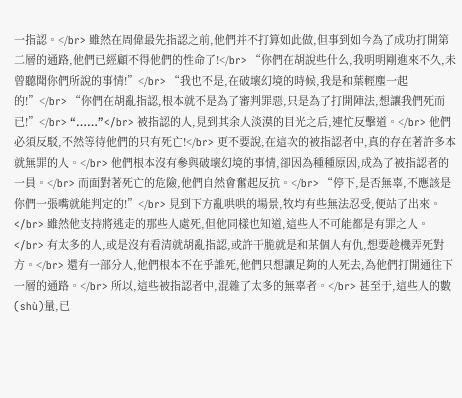一指認。</br> 雖然在周偉最先指認之前,他們并不打算如此做,但事到如今為了成功打開第二層的通路,他們已經顧不得他們的性命了!</br> “你們在胡說些什么,我明明剛進來不久,未曾聽聞你們所說的事情!”</br> “我也不是,在破壞幻境的時候,我是和葉輕塵一起的!”</br> “你們在胡亂指認,根本就不是為了審判罪惡,只是為了打開陣法,想讓我們死而已!”</br> “……”</br> 被指認的人,見到其余人淡漠的目光之后,連忙反擊道。</br> 他們必須反駁,不然等待他們的只有死亡!</br> 更不要說,在這次的被指認者中,真的存在著許多本就無罪的人。</br> 他們根本沒有參與破壞幻境的事情,卻因為種種原因,成為了被指認者的一員。</br> 而面對著死亡的危險,他們自然會奮起反抗。</br> “停下,是否無辜,不應該是你們一張嘴就能判定的!”</br> 見到下方亂哄哄的場景,牧均有些無法忍受,便站了出來。</br> 雖然他支持將逃走的那些人處死,但他同樣也知道,這些人不可能都是有罪之人。</br> 有太多的人,或是沒有看清就胡亂指認,或許干脆就是和某個人有仇,想要趁機弄死對方。</br> 還有一部分人,他們根本不在乎誰死,他們只想讓足夠的人死去,為他們打開通往下一層的通路。</br> 所以,這些被指認者中,混雜了太多的無辜者。</br> 甚至于,這些人的數(shù)量,已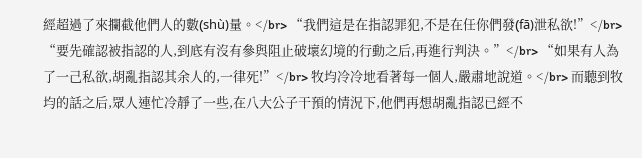經超過了來攔截他們人的數(shù)量。</br> “我們這是在指認罪犯,不是在任你們發(fā)泄私欲!”</br> “要先確認被指認的人,到底有沒有參與阻止破壞幻境的行動之后,再進行判決。”</br> “如果有人為了一己私欲,胡亂指認其余人的,一律死!”</br> 牧均冷冷地看著每一個人,嚴肅地說道。</br> 而聽到牧均的話之后,眾人連忙冷靜了一些,在八大公子干預的情況下,他們再想胡亂指認已經不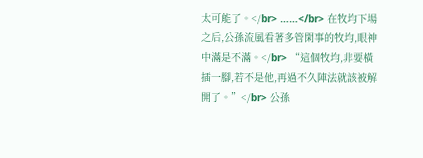太可能了。</br> ……</br> 在牧均下場之后,公孫流風看著多管閑事的牧均,眼神中滿是不滿。</br> “這個牧均,非要橫插一腳,若不是他,再過不久陣法就該被解開了。”</br> 公孫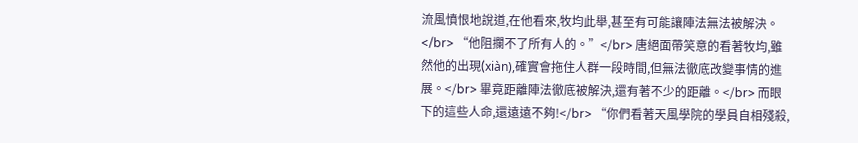流風憤恨地說道,在他看來,牧均此舉,甚至有可能讓陣法無法被解決。</br> “他阻攔不了所有人的。”</br> 唐絕面帶笑意的看著牧均,雖然他的出現(xiàn),確實會拖住人群一段時間,但無法徹底改變事情的進展。</br> 畢竟距離陣法徹底被解決,還有著不少的距離。</br> 而眼下的這些人命,還遠遠不夠!</br> “你們看著天風學院的學員自相殘殺,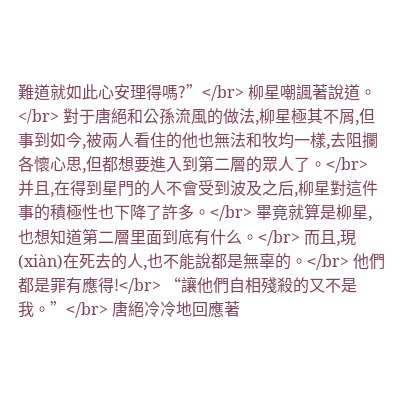難道就如此心安理得嗎?”</br> 柳星嘲諷著說道。</br> 對于唐絕和公孫流風的做法,柳星極其不屑,但事到如今,被兩人看住的他也無法和牧均一樣,去阻攔各懷心思,但都想要進入到第二層的眾人了。</br> 并且,在得到星門的人不會受到波及之后,柳星對這件事的積極性也下降了許多。</br> 畢竟就算是柳星,也想知道第二層里面到底有什么。</br> 而且,現(xiàn)在死去的人,也不能說都是無辜的。</br> 他們都是罪有應得!</br> “讓他們自相殘殺的又不是我。”</br> 唐絕冷冷地回應著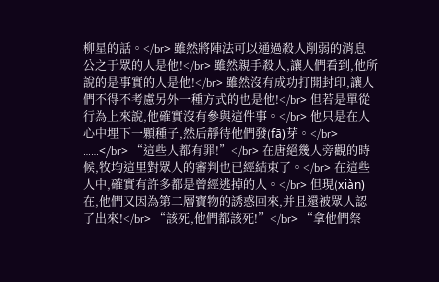柳星的話。</br> 雖然將陣法可以通過殺人削弱的消息公之于眾的人是他!</br> 雖然親手殺人,讓人們看到,他所說的是事實的人是他!</br> 雖然沒有成功打開封印,讓人們不得不考慮另外一種方式的也是他!</br> 但若是單從行為上來說,他確實沒有參與這件事。</br> 他只是在人心中埋下一顆種子,然后靜待他們發(fā)芽。</br> ……</br> “這些人都有罪!”</br> 在唐絕幾人旁觀的時候,牧均這里對眾人的審判也已經結束了。</br> 在這些人中,確實有許多都是曾經逃掉的人。</br> 但現(xiàn)在,他們又因為第二層寶物的誘惑回來,并且還被眾人認了出來!</br> “該死,他們都該死!”</br> “拿他們祭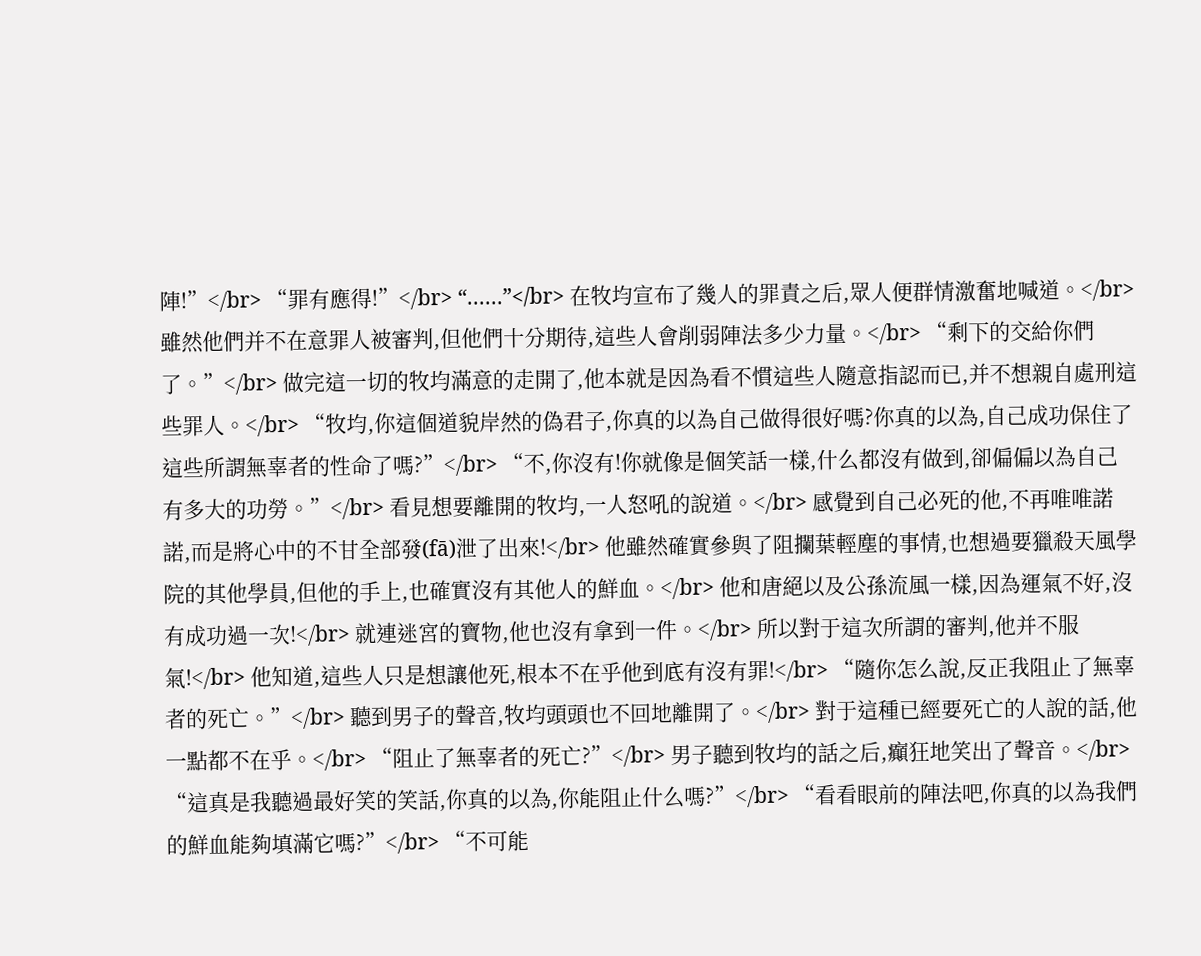陣!”</br> “罪有應得!”</br> “……”</br> 在牧均宣布了幾人的罪責之后,眾人便群情激奮地喊道。</br> 雖然他們并不在意罪人被審判,但他們十分期待,這些人會削弱陣法多少力量。</br> “剩下的交給你們了。”</br> 做完這一切的牧均滿意的走開了,他本就是因為看不慣這些人隨意指認而已,并不想親自處刑這些罪人。</br> “牧均,你這個道貌岸然的偽君子,你真的以為自己做得很好嗎?你真的以為,自己成功保住了這些所謂無辜者的性命了嗎?”</br> “不,你沒有!你就像是個笑話一樣,什么都沒有做到,卻偏偏以為自己有多大的功勞。”</br> 看見想要離開的牧均,一人怒吼的說道。</br> 感覺到自己必死的他,不再唯唯諾諾,而是將心中的不甘全部發(fā)泄了出來!</br> 他雖然確實參與了阻攔葉輕塵的事情,也想過要獵殺天風學院的其他學員,但他的手上,也確實沒有其他人的鮮血。</br> 他和唐絕以及公孫流風一樣,因為運氣不好,沒有成功過一次!</br> 就連迷宮的寶物,他也沒有拿到一件。</br> 所以對于這次所謂的審判,他并不服氣!</br> 他知道,這些人只是想讓他死,根本不在乎他到底有沒有罪!</br> “隨你怎么說,反正我阻止了無辜者的死亡。”</br> 聽到男子的聲音,牧均頭頭也不回地離開了。</br> 對于這種已經要死亡的人說的話,他一點都不在乎。</br> “阻止了無辜者的死亡?”</br> 男子聽到牧均的話之后,癲狂地笑出了聲音。</br> “這真是我聽過最好笑的笑話,你真的以為,你能阻止什么嗎?”</br> “看看眼前的陣法吧,你真的以為我們的鮮血能夠填滿它嗎?”</br> “不可能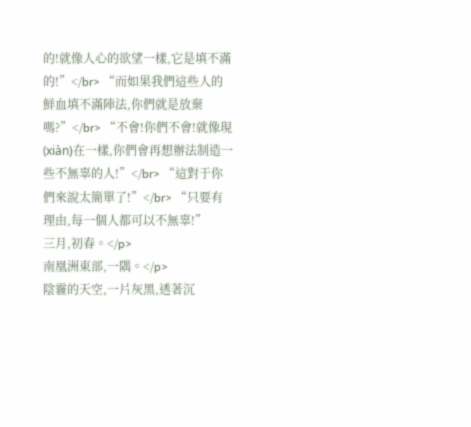的!就像人心的欲望一樣,它是填不滿的!”</br> “而如果我們這些人的鮮血填不滿陣法,你們就是放棄嗎?”</br> “不會!你們不會!就像現(xiàn)在一樣,你們會再想辦法制造一些不無辜的人!”</br> “這對于你們來說太簡單了!”</br> “只要有理由,每一個人都可以不無辜!”
三月,初春。</p>
南凰洲東部,一隅。</p>
陰霾的天空,一片灰黑,透著沉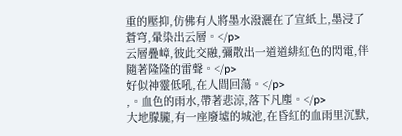重的壓抑,仿佛有人將墨水潑灑在了宣紙上,墨浸了蒼穹,暈染出云層。</p>
云層疊嶂,彼此交融,彌散出一道道緋紅色的閃電,伴隨著隆隆的雷聲。</p>
好似神靈低吼,在人間回蕩。</p>
,。血色的雨水,帶著悲涼,落下凡塵。</p>
大地朦朧,有一座廢墟的城池,在昏紅的血雨里沉默,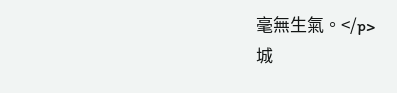毫無生氣。</p>
城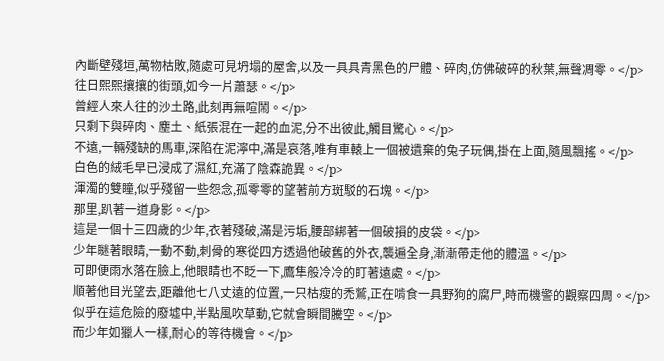內斷壁殘垣,萬物枯敗,隨處可見坍塌的屋舍,以及一具具青黑色的尸體、碎肉,仿佛破碎的秋葉,無聲凋零。</p>
往日熙熙攘攘的街頭,如今一片蕭瑟。</p>
曾經人來人往的沙土路,此刻再無喧鬧。</p>
只剩下與碎肉、塵土、紙張混在一起的血泥,分不出彼此,觸目驚心。</p>
不遠,一輛殘缺的馬車,深陷在泥濘中,滿是哀落,唯有車轅上一個被遺棄的兔子玩偶,掛在上面,隨風飄搖。</p>
白色的絨毛早已浸成了濕紅,充滿了陰森詭異。</p>
渾濁的雙瞳,似乎殘留一些怨念,孤零零的望著前方斑駁的石塊。</p>
那里,趴著一道身影。</p>
這是一個十三四歲的少年,衣著殘破,滿是污垢,腰部綁著一個破損的皮袋。</p>
少年瞇著眼睛,一動不動,刺骨的寒從四方透過他破舊的外衣,襲遍全身,漸漸帶走他的體溫。</p>
可即便雨水落在臉上,他眼睛也不眨一下,鷹隼般冷冷的盯著遠處。</p>
順著他目光望去,距離他七八丈遠的位置,一只枯瘦的禿鷲,正在啃食一具野狗的腐尸,時而機警的觀察四周。</p>
似乎在這危險的廢墟中,半點風吹草動,它就會瞬間騰空。</p>
而少年如獵人一樣,耐心的等待機會。</p>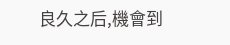良久之后,機會到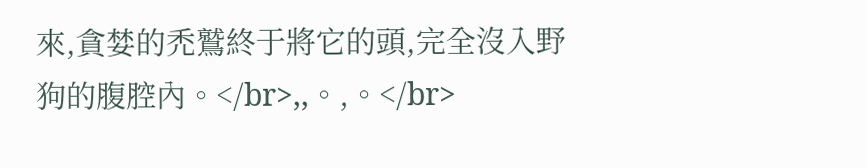來,貪婪的禿鷲終于將它的頭,完全沒入野狗的腹腔內。</br>,,。,。</br>